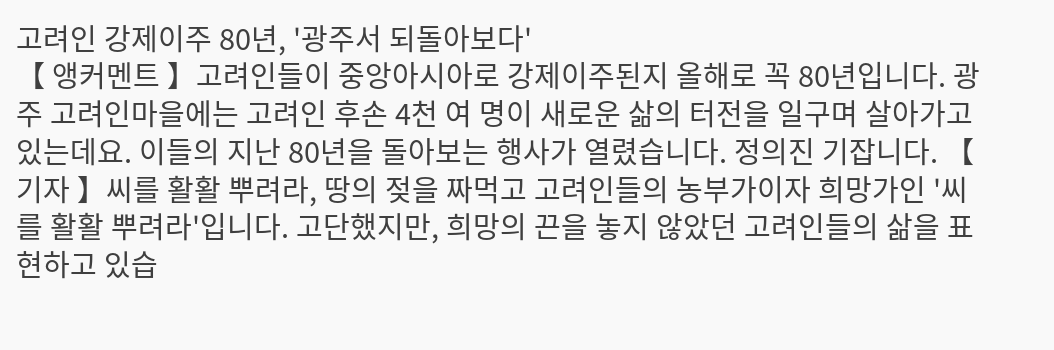고려인 강제이주 80년, '광주서 되돌아보다'
【 앵커멘트 】고려인들이 중앙아시아로 강제이주된지 올해로 꼭 80년입니다. 광주 고려인마을에는 고려인 후손 4천 여 명이 새로운 삶의 터전을 일구며 살아가고 있는데요. 이들의 지난 80년을 돌아보는 행사가 열렸습니다. 정의진 기잡니다. 【 기자 】씨를 활활 뿌려라, 땅의 젖을 짜먹고 고려인들의 농부가이자 희망가인 '씨를 활활 뿌려라'입니다. 고단했지만, 희망의 끈을 놓지 않았던 고려인들의 삶을 표현하고 있습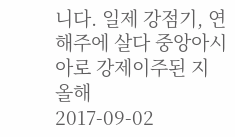니다. 일제 강점기, 연해주에 살다 중앙아시아로 강제이주된 지 올해
2017-09-02